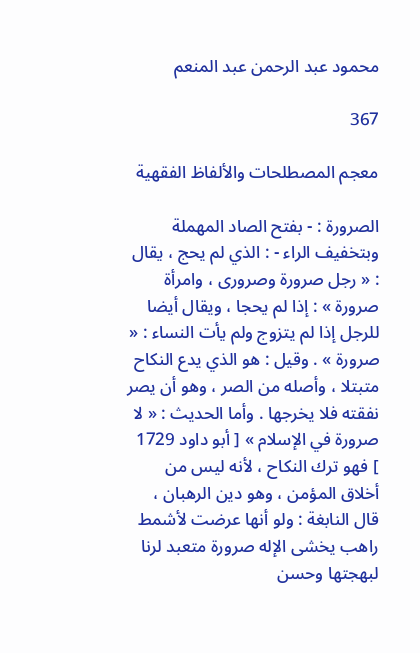محمود عبد الرحمن عبد المنعم

367

معجم المصطلحات والألفاظ الفقهية

الصرورة : - بفتح الصاد المهملة وبتخفيف الراء - : الذي لم يحج ، يقال : « رجل صرورة وصرورى ، وامرأة صرورة » : إذا لم يحجا ، ويقال أيضا للرجل إذا لم يتزوج ولم يأت النساء : « صرورة » . وقيل : هو الذي يدع النكاح متبتلا ، وأصله من الصر ، وهو أن يصر نفقته فلا يخرجها . وأما الحديث : « لا صرورة في الإسلام » [ أبو داود 1729 ] فهو ترك النكاح ، لأنه ليس من أخلاق المؤمن ، وهو دين الرهبان ، قال النابغة : ولو أنها عرضت لأشمط راهب يخشى الإله صرورة متعبد لرنا لبهجتها وحسن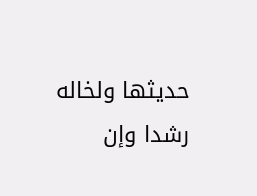حديثها ولخاله رشدا وإن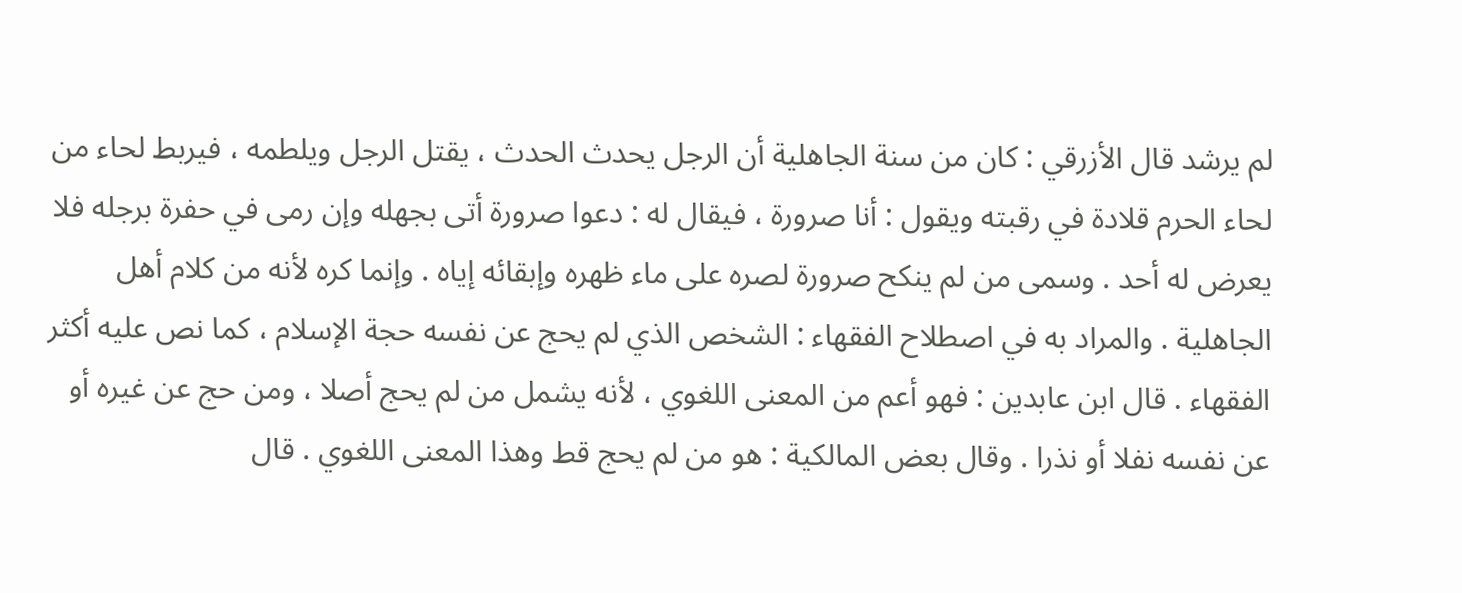لم يرشد قال الأزرقي : كان من سنة الجاهلية أن الرجل يحدث الحدث ، يقتل الرجل ويلطمه ، فيربط لحاء من لحاء الحرم قلادة في رقبته ويقول : أنا صرورة ، فيقال له : دعوا صرورة أتى بجهله وإن رمى في حفرة برجله فلا يعرض له أحد . وسمى من لم ينكح صرورة لصره على ماء ظهره وإبقائه إياه . وإنما كره لأنه من كلام أهل الجاهلية . والمراد به في اصطلاح الفقهاء : الشخص الذي لم يحج عن نفسه حجة الإسلام ، كما نص عليه أكثر الفقهاء . قال ابن عابدين : فهو أعم من المعنى اللغوي ، لأنه يشمل من لم يحج أصلا ، ومن حج عن غيره أو عن نفسه نفلا أو نذرا . وقال بعض المالكية : هو من لم يحج قط وهذا المعنى اللغوي . قال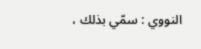النووي : سمّي بذلك ،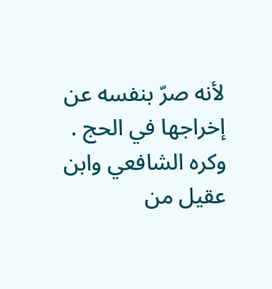لأنه صرّ بنفسه عن إخراجها في الحج . وكره الشافعي وابن عقيل من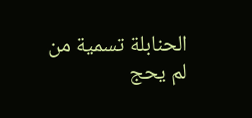الحنابلة تسمية من لم يحج